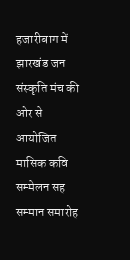हजारीबाग में झारखंड जन संस्कृति मंच की ओर से आयोजित मासिक कवि सम्मेलन सह सम्मान समारोह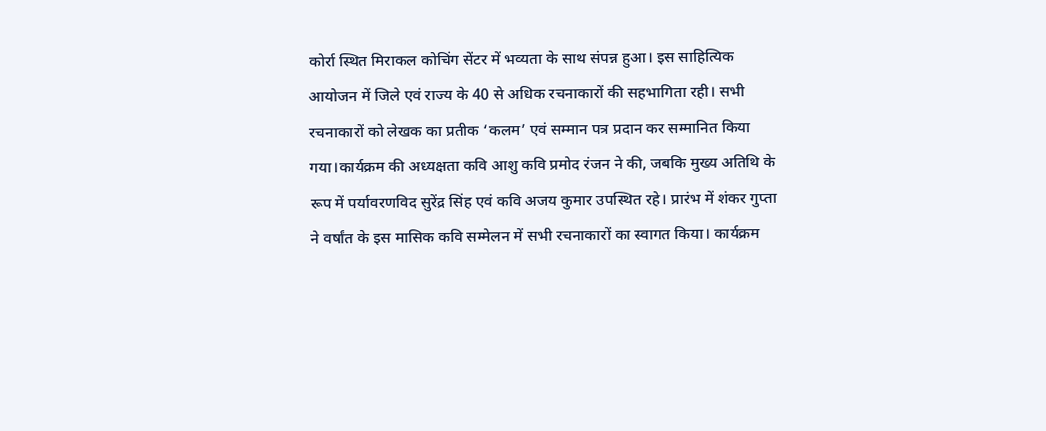कोर्रा स्थित मिराकल कोचिंग सेंटर में भव्यता के साथ संपन्न हुआ। इस साहित्यिक आयोजन में जिले एवं राज्य के 40 से अधिक रचनाकारों की सहभागिता रही। सभी रचनाकारों को लेखक का प्रतीक ‘कलम’ एवं सम्मान पत्र प्रदान कर सम्मानित किया गया।कार्यक्रम की अध्यक्षता कवि आशु कवि प्रमोद रंजन ने की, जबकि मुख्य अतिथि के रूप में पर्यावरणविद सुरेंद्र सिंह एवं कवि अजय कुमार उपस्थित रहे। प्रारंभ में शंकर गुप्ता ने वर्षांत के इस मासिक कवि सम्मेलन में सभी रचनाकारों का स्वागत किया। कार्यक्रम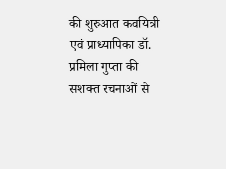की शुरुआत कवयित्री एवं प्राध्यापिका डॉ. प्रमिला गुप्ता की सशक्त रचनाओं से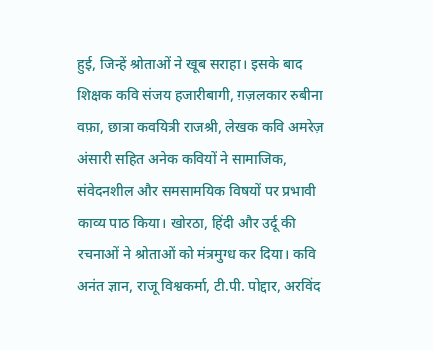हुई, जिन्हें श्रोताओं ने खूब सराहा। इसके बाद शिक्षक कवि संजय हजारीबागी, ग़ज़लकार रुबीना वफ़ा, छात्रा कवयित्री राजश्री, लेखक कवि अमरेज़ अंसारी सहित अनेक कवियों ने सामाजिक, संवेदनशील और समसामयिक विषयों पर प्रभावी काव्य पाठ किया। खोरठा, हिंदी और उर्दू की रचनाओं ने श्रोताओं को मंत्रमुग्ध कर दिया। कवि अनंत ज्ञान, राजू विश्वकर्मा, टी.पी. पोद्दार, अरविंद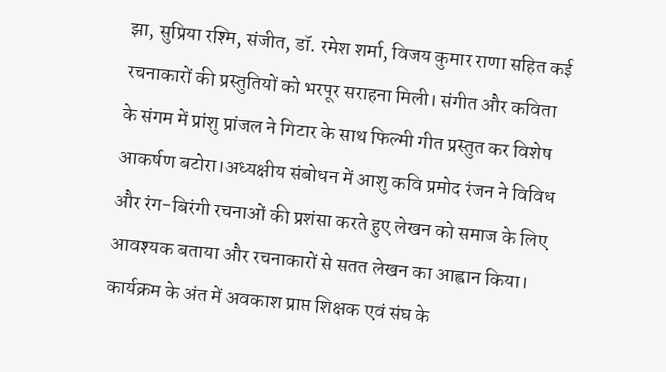झा, सुप्रिया रश्मि, संजीत, डॉ. रमेश शर्मा, विजय कुमार राणा सहित कई रचनाकारों की प्रस्तुतियों को भरपूर सराहना मिली। संगीत और कविता के संगम में प्रांशु प्रांजल ने गिटार के साथ फिल्मी गीत प्रस्तुत कर विशेष आकर्षण बटोरा।अध्यक्षीय संबोधन में आशु कवि प्रमोद रंजन ने विविध और रंग-बिरंगी रचनाओं की प्रशंसा करते हुए लेखन को समाज के लिए आवश्यक बताया और रचनाकारों से सतत लेखन का आह्वान किया। कार्यक्रम के अंत में अवकाश प्राप्त शिक्षक एवं संघ के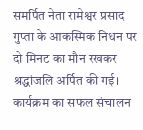समर्पित नेता रामेश्वर प्रसाद गुप्ता के आकस्मिक निधन पर दो मिनट का मौन रखकर श्रद्धांजलि अर्पित की गई। कार्यक्रम का सफल संचालन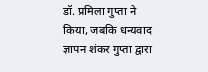डॉ. प्रमिला गुप्ता ने किया, जबकि धन्यवाद ज्ञापन शंकर गुप्ता द्वारा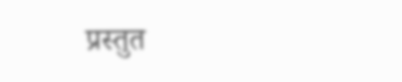प्रस्तुत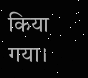किया गया।